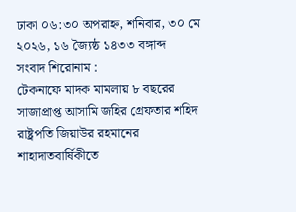ঢাকা ০৬:৩০ অপরাহ্ন, শনিবার, ৩০ মে ২০২৬, ১৬ জ্যৈষ্ঠ ১৪৩৩ বঙ্গাব্দ
সংবাদ শিরোনাম :
টেকনাফে মাদক মামলায় ৮ বছরের সাজাপ্রাপ্ত আসামি জহির গ্রেফতার শহিদ রাষ্ট্রপতি জিয়াউর রহমানের শাহাদাতবার্ষিকীতে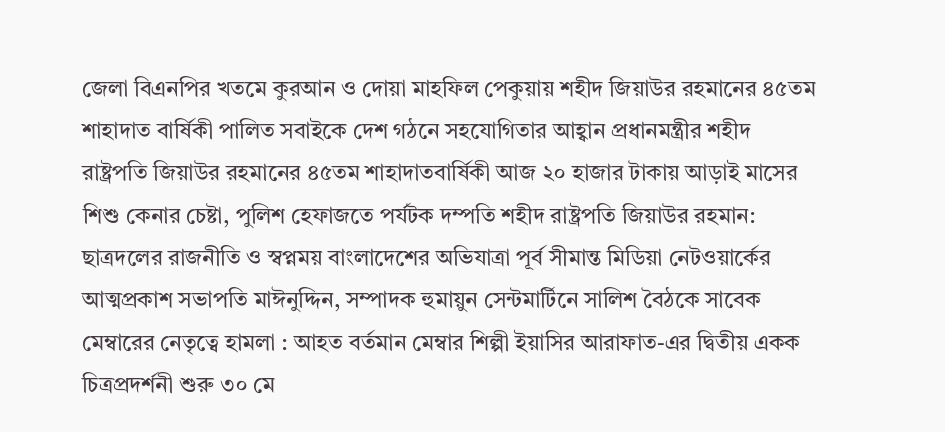জেলা বিএনপির খতমে কুরআন ও দোয়া মাহফিল পেকুয়ায় শহীদ জিয়াউর রহমানের ৪৫তম শাহাদাত বার্ষিকী পালিত সবাইকে দেশ গঠনে সহযোগিতার আহ্বান প্রধানমন্ত্রীর শহীদ রাষ্ট্রপতি জিয়াউর রহমানের ৪৫তম শাহাদাতবার্ষিকী আজ ২০ হাজার টাকায় আড়াই মাসের শিশু কেনার চেষ্টা, পুলিশ হেফাজতে পর্যটক দম্পতি শহীদ রাষ্ট্রপতি জিয়াউর রহমান: ছাত্রদলের রাজনীতি ও স্বপ্নময় বাংলাদেশের অভিযাত্রা পূর্ব সীমান্ত মিডিয়া নেটওয়ার্কের আত্মপ্রকাশ সভাপতি মাঈনুদ্দিন, সম্পাদক হুমায়ুন সেন্টমার্টিনে সালিশ বৈঠকে সাবেক মেম্বারের নেতৃত্বে হামলা : আহত বর্তমান মেম্বার শিল্পী ইয়াসির আরাফাত-এর দ্বিতীয় একক চিত্রপ্রদর্শনী শুরু ৩০ মে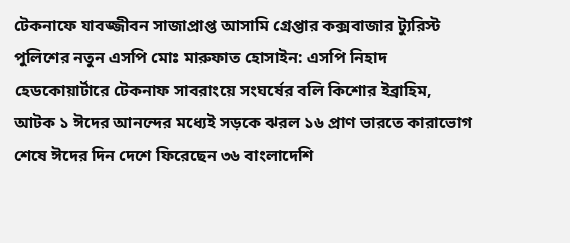টেকনাফে যাবজ্জীবন সাজাপ্রাপ্ত আসামি গ্রেপ্তার কক্সবাজার ট্যুরিস্ট পুলিশের নতুন এসপি মোঃ মারুফাত হোসাইন: এসপি নিহাদ হেডকোয়ার্টারে টেকনাফ সাবরাংয়ে সংঘর্ষের বলি কিশোর ইব্রাহিম, আটক ১ ঈদের আনন্দের মধ্যেই সড়কে ঝরল ১৬ প্রাণ ভারতে কারাভোগ শেষে ঈদের দিন দেশে ফিরেছেন ৩৬ বাংলাদেশি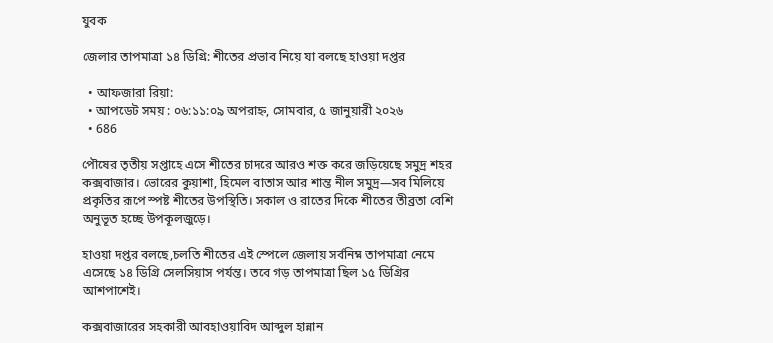যুবক

জেলার তাপমাত্রা ১৪ ডিগ্রি: শীতের প্রভাব নিয়ে যা বলছে হাওয়া দপ্তর

  • আফজারা রিয়া:
  • আপডেট সময় : ০৬:১১:০৯ অপরাহ্ন, সোমবার, ৫ জানুয়ারী ২০২৬
  • 686

পৌষের তৃতীয় সপ্তাহে এসে শীতের চাদরে আরও শক্ত করে জড়িয়েছে সমুদ্র শহর কক্সবাজার। ভোরের কুয়াশা, হিমেল বাতাস আর শান্ত নীল সমুদ্র—সব মিলিয়ে প্রকৃতির রূপে স্পষ্ট শীতের উপস্থিতি। সকাল ও রাতের দিকে শীতের তীব্রতা বেশি অনুভূত হচ্ছে উপকূলজুড়ে।

হাওয়া দপ্তর বলছে,চলতি শীতের এই স্পেলে জেলায় সর্বনিম্ন তাপমাত্রা নেমে এসেছে ১৪ ডিগ্রি সেলসিয়াস পর্যন্ত। তবে গড় তাপমাত্রা ছিল ১৫ ডিগ্রির আশপাশেই।

কক্সবাজারের সহকারী আবহাওয়াবিদ আব্দুল হান্নান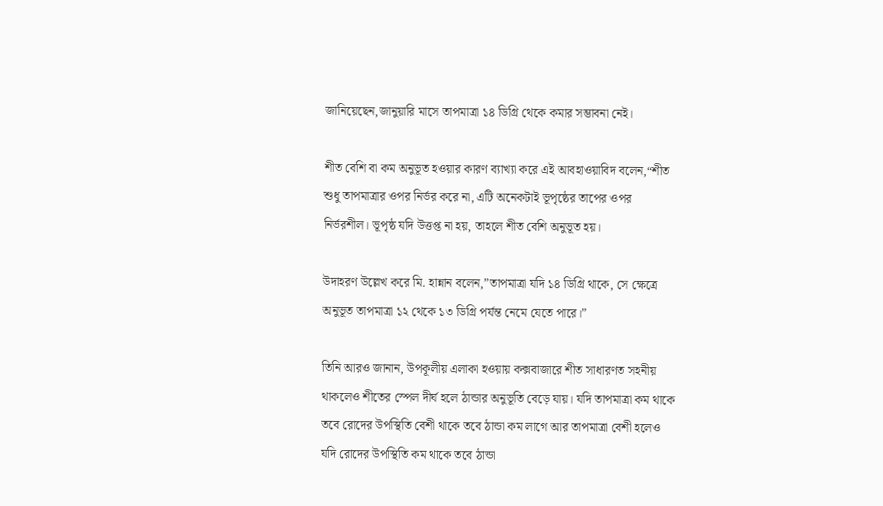জানিয়েছেন,জানুয়ারি মাসে তাপমাত্রা ১৪ ডিগ্রি থেকে কমার সম্ভাবনা নেই।

শীত বেশি বা কম অনুভূত হওয়ার কারণ ব্যাখ্যা করে এই আবহাওয়াবিদ বলেন,“শীত শুধু তাপমাত্রার ওপর নির্ভর করে না, এটি অনেকটাই ভূপৃষ্ঠের তাপের ওপর নির্ভরশীল। ভূপৃষ্ঠ যদি উত্তপ্ত না হয়, তাহলে শীত বেশি অনুভূত হয়।

উদাহরণ উল্লেখ করে মি. হান্নান বলেন,”তাপমাত্রা যদি ১৪ ডিগ্রি থাকে, সে ক্ষেত্রে অনুভূত তাপমাত্রা ১২ থেকে ১৩ ডিগ্রি পর্যন্ত নেমে যেতে পারে।”

তিনি আরও জানান, উপকূলীয় এলাকা হওয়ায় কক্সবাজারে শীত সাধারণত সহনীয় থাকলেও শীতের স্পেল দীর্ঘ হলে ঠান্ডার অনুভূতি বেড়ে যায়। যদি তাপমাত্রা কম থাকে তবে রোদের উপস্থিতি বেশী থাকে তবে ঠান্ডা কম লাগে আর তাপমাত্রা বেশী হলেও যদি রোদের উপস্থিতি কম থাকে তবে ঠান্ডা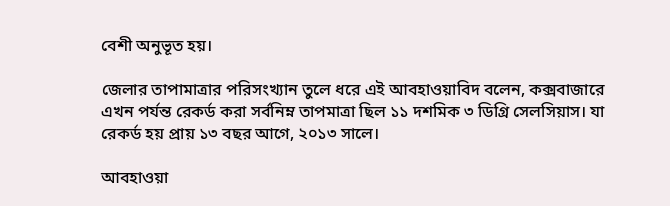বেশী অনুভূত হয়।

জেলার তাপামাত্রার পরিসংখ্যান তুলে ধরে এই আবহাওয়াবিদ বলেন, কক্সবাজারে এখন পর্যন্ত রেকর্ড করা সর্বনিম্ন তাপমাত্রা ছিল ১১ দশমিক ৩ ডিগ্রি সেলসিয়াস। যা রেকর্ড হয় প্রায় ১৩ বছর আগে, ২০১৩ সালে।

আবহাওয়া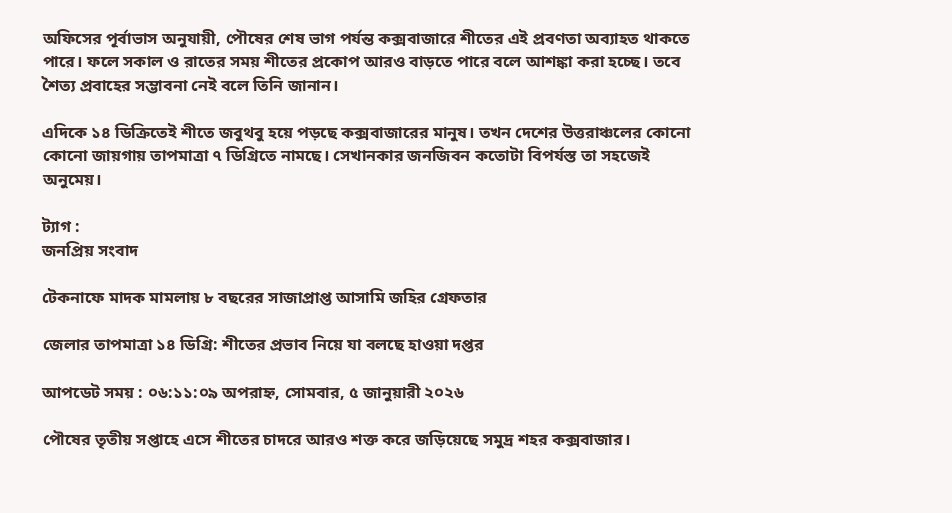অফিসের পূর্বাভাস অনুযায়ী, পৌষের শেষ ভাগ পর্যন্ত কক্সবাজারে শীতের এই প্রবণতা অব্যাহত থাকতে পারে। ফলে সকাল ও রাতের সময় শীতের প্রকোপ আরও বাড়তে পারে বলে আশঙ্কা করা হচ্ছে। তবে শৈত্য প্রবাহের সম্ভাবনা নেই বলে তিনি জানান।

এদিকে ১৪ ডিক্রিতেই শীতে জবুথবু হয়ে পড়ছে কক্সবাজারের মানুষ। তখন দেশের উত্তরাঞ্চলের কোনো কোনো জায়গায় তাপমাত্রা ৭ ডিগ্রিতে নামছে। সেখানকার জনজিবন কতোটা বিপর্যস্ত তা সহজেই অনুমেয়।

ট্যাগ :
জনপ্রিয় সংবাদ

টেকনাফে মাদক মামলায় ৮ বছরের সাজাপ্রাপ্ত আসামি জহির গ্রেফতার

জেলার তাপমাত্রা ১৪ ডিগ্রি: শীতের প্রভাব নিয়ে যা বলছে হাওয়া দপ্তর

আপডেট সময় : ০৬:১১:০৯ অপরাহ্ন, সোমবার, ৫ জানুয়ারী ২০২৬

পৌষের তৃতীয় সপ্তাহে এসে শীতের চাদরে আরও শক্ত করে জড়িয়েছে সমুদ্র শহর কক্সবাজার।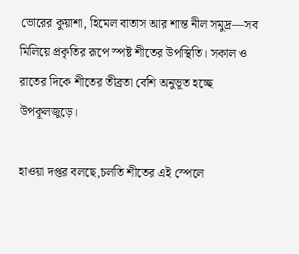ভোরের কুয়াশা, হিমেল বাতাস আর শান্ত নীল সমুদ্র—সব মিলিয়ে প্রকৃতির রূপে স্পষ্ট শীতের উপস্থিতি। সকাল ও রাতের দিকে শীতের তীব্রতা বেশি অনুভূত হচ্ছে উপকূলজুড়ে।

হাওয়া দপ্তর বলছে,চলতি শীতের এই স্পেলে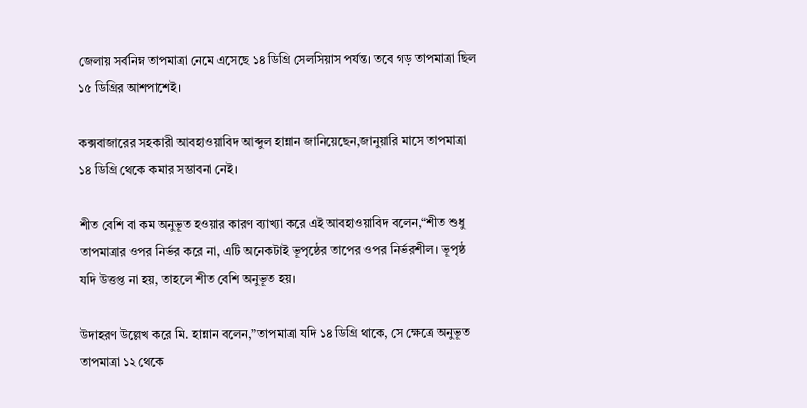জেলায় সর্বনিম্ন তাপমাত্রা নেমে এসেছে ১৪ ডিগ্রি সেলসিয়াস পর্যন্ত। তবে গড় তাপমাত্রা ছিল ১৫ ডিগ্রির আশপাশেই।

কক্সবাজারের সহকারী আবহাওয়াবিদ আব্দুল হান্নান জানিয়েছেন,জানুয়ারি মাসে তাপমাত্রা ১৪ ডিগ্রি থেকে কমার সম্ভাবনা নেই।

শীত বেশি বা কম অনুভূত হওয়ার কারণ ব্যাখ্যা করে এই আবহাওয়াবিদ বলেন,“শীত শুধু তাপমাত্রার ওপর নির্ভর করে না, এটি অনেকটাই ভূপৃষ্ঠের তাপের ওপর নির্ভরশীল। ভূপৃষ্ঠ যদি উত্তপ্ত না হয়, তাহলে শীত বেশি অনুভূত হয়।

উদাহরণ উল্লেখ করে মি. হান্নান বলেন,”তাপমাত্রা যদি ১৪ ডিগ্রি থাকে, সে ক্ষেত্রে অনুভূত তাপমাত্রা ১২ থেকে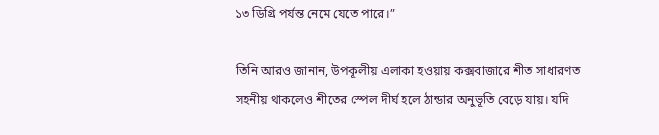১৩ ডিগ্রি পর্যন্ত নেমে যেতে পারে।”

তিনি আরও জানান, উপকূলীয় এলাকা হওয়ায় কক্সবাজারে শীত সাধারণত সহনীয় থাকলেও শীতের স্পেল দীর্ঘ হলে ঠান্ডার অনুভূতি বেড়ে যায়। যদি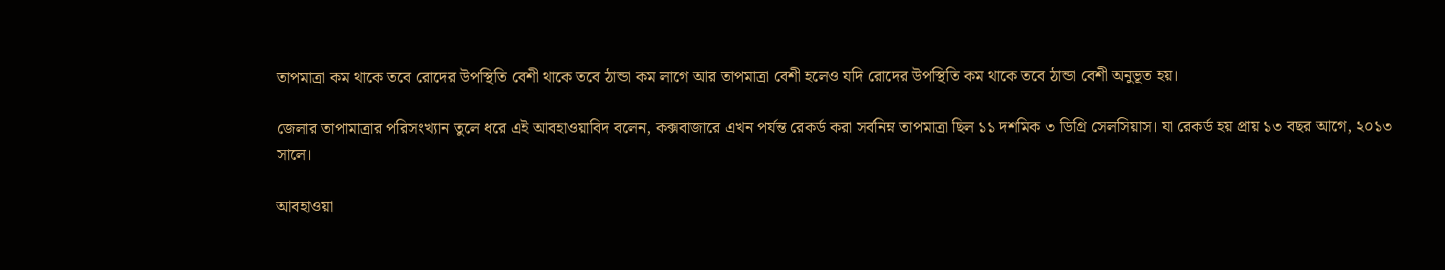তাপমাত্রা কম থাকে তবে রোদের উপস্থিতি বেশী থাকে তবে ঠান্ডা কম লাগে আর তাপমাত্রা বেশী হলেও যদি রোদের উপস্থিতি কম থাকে তবে ঠান্ডা বেশী অনুভূত হয়।

জেলার তাপামাত্রার পরিসংখ্যান তুলে ধরে এই আবহাওয়াবিদ বলেন, কক্সবাজারে এখন পর্যন্ত রেকর্ড করা সর্বনিম্ন তাপমাত্রা ছিল ১১ দশমিক ৩ ডিগ্রি সেলসিয়াস। যা রেকর্ড হয় প্রায় ১৩ বছর আগে, ২০১৩ সালে।

আবহাওয়া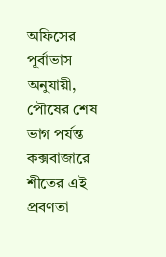অফিসের পূর্বাভাস অনুযায়ী, পৌষের শেষ ভাগ পর্যন্ত কক্সবাজারে শীতের এই প্রবণতা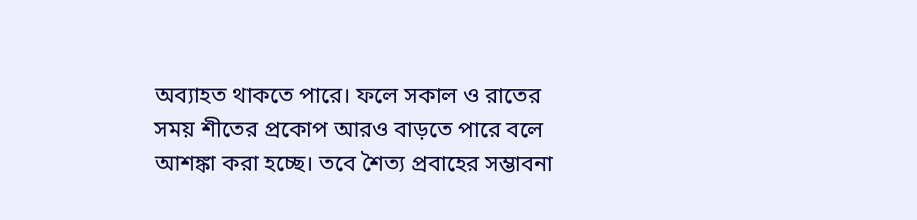অব্যাহত থাকতে পারে। ফলে সকাল ও রাতের সময় শীতের প্রকোপ আরও বাড়তে পারে বলে আশঙ্কা করা হচ্ছে। তবে শৈত্য প্রবাহের সম্ভাবনা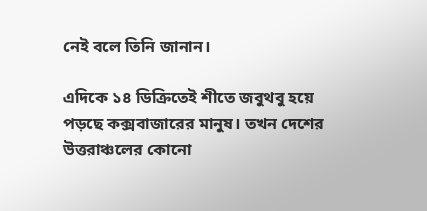নেই বলে তিনি জানান।

এদিকে ১৪ ডিক্রিতেই শীতে জবুথবু হয়ে পড়ছে কক্সবাজারের মানুষ। তখন দেশের উত্তরাঞ্চলের কোনো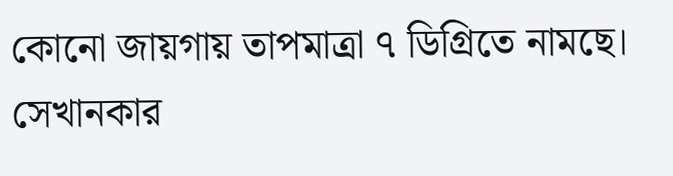কোনো জায়গায় তাপমাত্রা ৭ ডিগ্রিতে নামছে। সেখানকার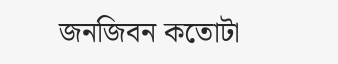জনজিবন কতোটা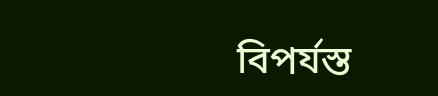বিপর্যস্ত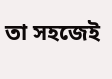তা সহজেই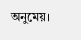অনুমেয়।